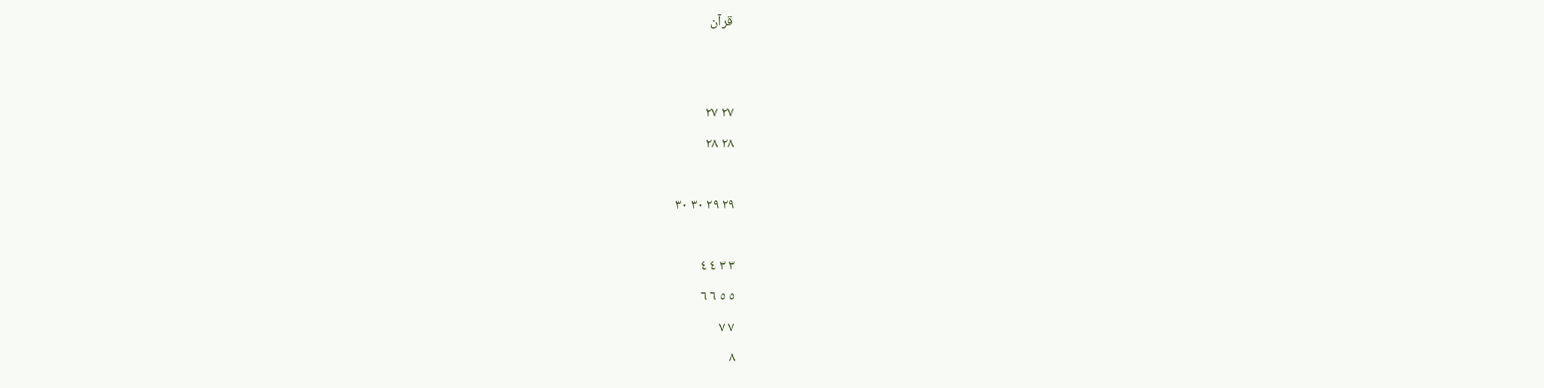قرآن


٢٧ ٢٧
٢٨ ٢٨

٢٩ ٢٩ ٣٠ ٣٠

٣ ٣ ٤ ٤
٥ ٥ ٦ ٦
٧ ٧
٨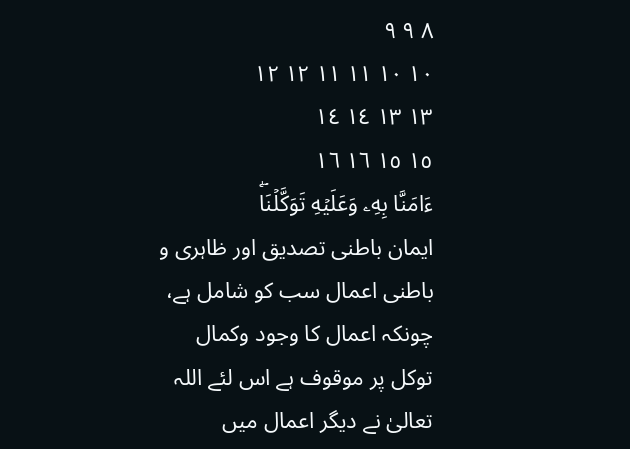٨ ٩ ٩
١٠ ١٠ ١١ ١١ ١٢ ١٢
١٣ ١٣ ١٤ ١٤
١٥ ١٥ ١٦ ١٦
ءَامَنَّا بِهِۦ وَعَلَيۡهِ تَوَكَّلۡنَاۖ
ایمان باطنی تصدیق اور ظاہری و باطنی اعمال سب کو شامل ہے، چونکہ اعمال کا وجود وکمال توکل پر موقوف ہے اس لئے اللہ تعالیٰ نے دیگر اعمال میں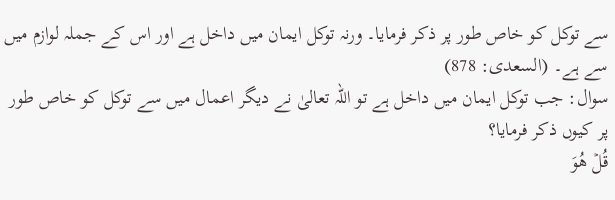سے توکل کو خاص طور پر ذکر فرمایا۔ ورنہ توکل ایمان میں داخل ہے اور اس کے جملہ لوازم میں سے ہے۔ (السعدی: 878)
سوال: جب توکل ایمان میں داخل ہے تو اللہ تعالیٰ نے دیگر اعمال میں سے توکل کو خاص طور پر کیوں ذکر فرمایا؟
قُلۡ هُوَ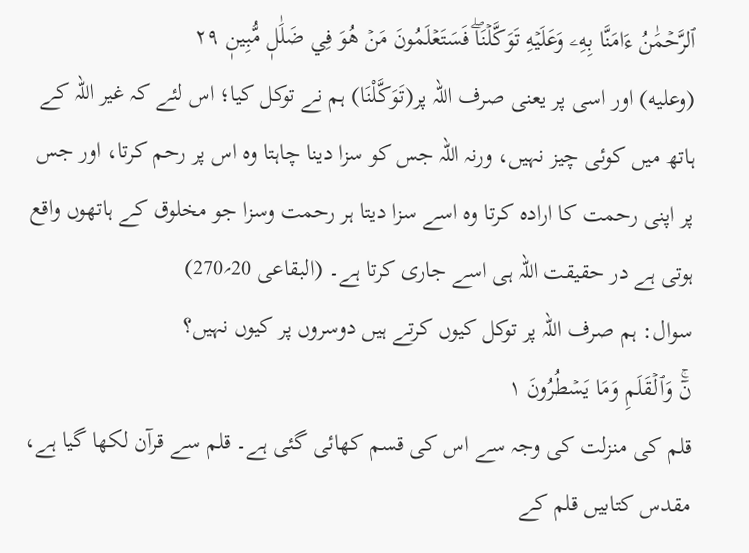ٱلرَّحۡمَٰنُ ءَامَنَّا بِهِۦ وَعَلَيۡهِ تَوَكَّلۡنَاۖ فَسَتَعۡلَمُونَ مَنۡ هُوَ فِي ضَلَٰلٖ مُّبِينٖ ٢٩
(وعليه) اور اسی پر یعنی صرف اللہ پر(تَوَكَّلْنَا) ہم نے توکل کیا؛ اس لئے کہ غیر اللہ کے ہاتھ میں کوئی چیز نہیں، ورنہ اللہ جس کو سزا دینا چاہتا وہ اس پر رحم کرتا، اور جس پر اپنی رحمت کا ارادہ کرتا وہ اسے سزا دیتا ہر رحمت وسزا جو مخلوق کے ہاتھوں واقع ہوتی ہے در حقیقت اللہ ہی اسے جاری کرتا ہے۔ (البقاعی 20؍270)
سوال: ہم صرف اللہ پر توکل کیوں کرتے ہیں دوسروں پر کیوں نہیں؟
نٓۚ وَٱلۡقَلَمِ وَمَا يَسۡطُرُونَ ١
قلم کی منزلت کی وجہ سے اس کی قسم کھائی گئی ہے۔ قلم سے قرآن لکھا گیا ہے، مقدس کتابیں قلم کے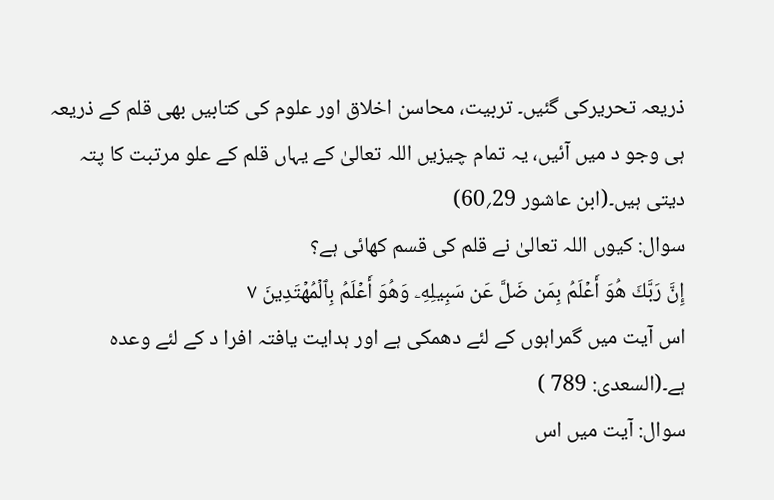ذریعہ تحریرکی گئیں۔ تربیت، محاسن اخلاق اور علوم کی کتابیں بھی قلم کے ذریعہ ہی وجو د میں آئیں، یہ تمام چیزیں اللہ تعالىٰ کے یہاں قلم کے علو مرتبت کا پتہ دیتی ہیں۔(ابن عاشور 29؍60)
سوال: کیوں اللہ تعالیٰ نے قلم کی قسم کھائی ہے؟
إِنَّ رَبَّكَ هُوَ أَعۡلَمُ بِمَن ضَلَّ عَن سَبِيلِهِۦ وَهُوَ أَعۡلَمُ بِٱلۡمُهۡتَدِينَ ٧
اس آیت میں گمراہوں کے لئے دھمکی ہے اور ہدایت یافتہ افرا د کے لئے وعدہ ہے۔(السعدی: 789 )
سوال: آیت میں اس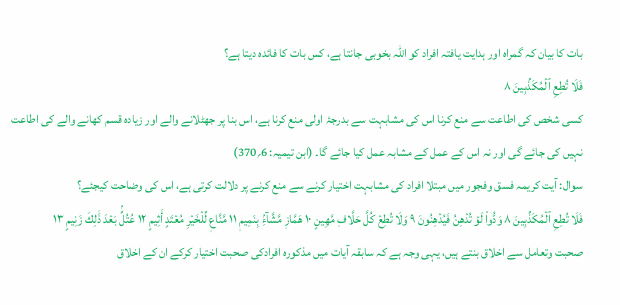بات کا بیان کہ گمراہ اور ہدایت یافتہ افراد کو اللہ بخوبی جانتا ہے، کس بات کا فائدہ دیتا ہے؟
فَلَا تُطِعِ ٱلۡمُكَذِّبِينَ ٨
کسی شخص کی اطاعت سے منع کرنا اس کی مشابہت سے بدرجۂ اولی منع کرنا ہے، اس بنا پر جھٹلانے والے اور زیادہ قسم کھانے والے کی اطاعت نہیں کی جائے گی اور نہ اس کے عمل کے مشابہ عمل کیا جائے گا۔ (ابن تیمیہ: 6؍370)
سوال: آیت کریمہ فسق وفجور میں مبتلا افراد کی مشابہت اختیار کرنے سے منع کرنے پر دلالت کرتی ہے، اس کی وضاحت کیجئے؟
فَلَا تُطِعِ ٱلۡمُكَذِّبِينَ ٨ وَدُّواْ لَوۡ تُدۡهِنُ فَيُدۡهِنُونَ ٩ وَلَا تُطِعۡ كُلَّ حَلَّافٖ مَّهِينٍ ١٠ هَمَّازٖ مَّشَّآءِۢ بِنَمِيمٖ ١١ مَّنَّاعٖ لِّلۡخَيۡرِ مُعۡتَدٍ أَثِيمٍ ١٢ عُتُلِّۢ بَعۡدَ ذَٰلِكَ زَنِيمٍ ١٣
صحبت وتعامل سے اخلاق بنتے ہیں، یہى وجہ ہے كہ سابقہ آیات میں مذکورہ افرادکی صحبت اختیار کرکے ان کے اخلاق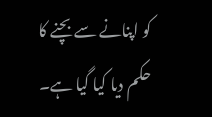کو اپنانے سے بچنے کا حکم دیا کیا گیا ہے۔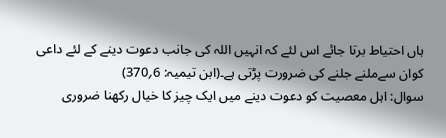ہاں احتیاط برتا جائے اس لئے کہ انہیں اللہ کی جانب دعوت دینے کے لئے داعی کوان سےملنے جلنے کی ضرورت پڑتی ہے۔(ابن تیمیہ: 6؍370)
سوال: اہل معصیت کو دعوت دینے میں ایک چیز کا خیال رکھنا ضروری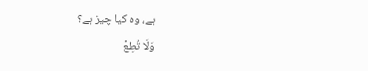ہے، وہ کیا چیز ہے؟
وَلَا تُطِعۡ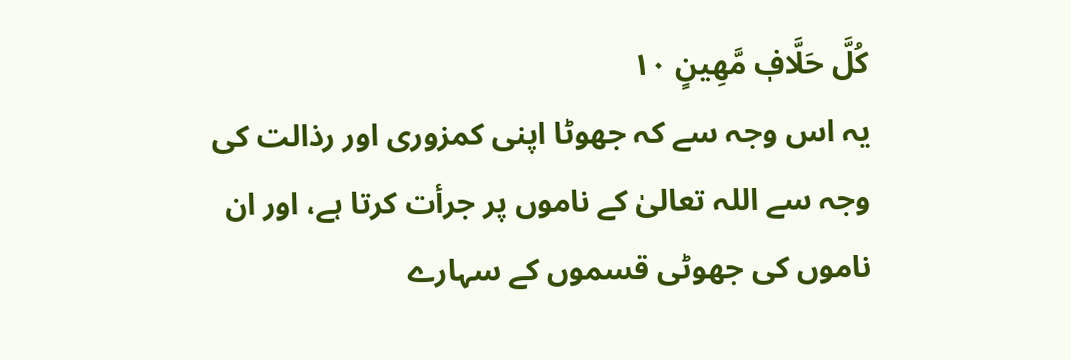كُلَّ حَلَّافٖ مَّهِينٍ ١٠
یہ اس وجہ سے کہ جھوٹا اپنی کمزوری اور رذالت کی وجہ سے اللہ تعالیٰ کے ناموں پر جرأت کرتا ہے، اور ان ناموں کی جھوٹی قسموں کے سہارے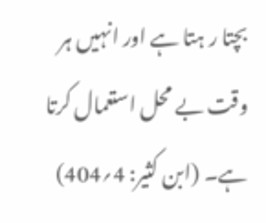بچتا ر ہتا ہے اور انہیں ہر وقت بے محل استعمال کرتا ہے۔ (ابن کثیر: 4؍404)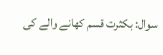سوال: بکثرت قسم کھانے والے کی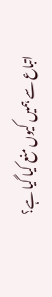اتباع سے ہمیں کیوں منع کیا گیا ہے؟